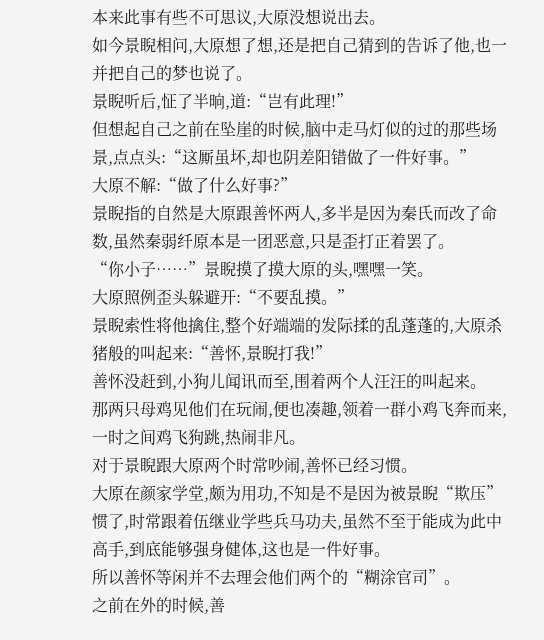本来此事有些不可思议,大原没想说出去。
如今景睨相问,大原想了想,还是把自己猜到的告诉了他,也一并把自己的梦也说了。
景睨听后,怔了半晌,道:“岂有此理!”
但想起自己之前在坠崖的时候,脑中走马灯似的过的那些场景,点点头:“这厮虽坏,却也阴差阳错做了一件好事。”
大原不解:“做了什么好事?”
景睨指的自然是大原跟善怀两人,多半是因为秦氏而改了命数,虽然秦弱纤原本是一团恶意,只是歪打正着罢了。
“你小子……”景睨摸了摸大原的头,嘿嘿一笑。
大原照例歪头躲避开:“不要乱摸。”
景睨索性将他擒住,整个好端端的发际揉的乱蓬蓬的,大原杀猪般的叫起来:“善怀,景睨打我!”
善怀没赶到,小狗儿闻讯而至,围着两个人汪汪的叫起来。
那两只母鸡见他们在玩闹,便也凑趣,领着一群小鸡飞奔而来,一时之间鸡飞狗跳,热闹非凡。
对于景睨跟大原两个时常吵闹,善怀已经习惯。
大原在颜家学堂,颇为用功,不知是不是因为被景睨“欺压”惯了,时常跟着伍继业学些兵马功夫,虽然不至于能成为此中高手,到底能够强身健体,这也是一件好事。
所以善怀等闲并不去理会他们两个的“糊涂官司”。
之前在外的时候,善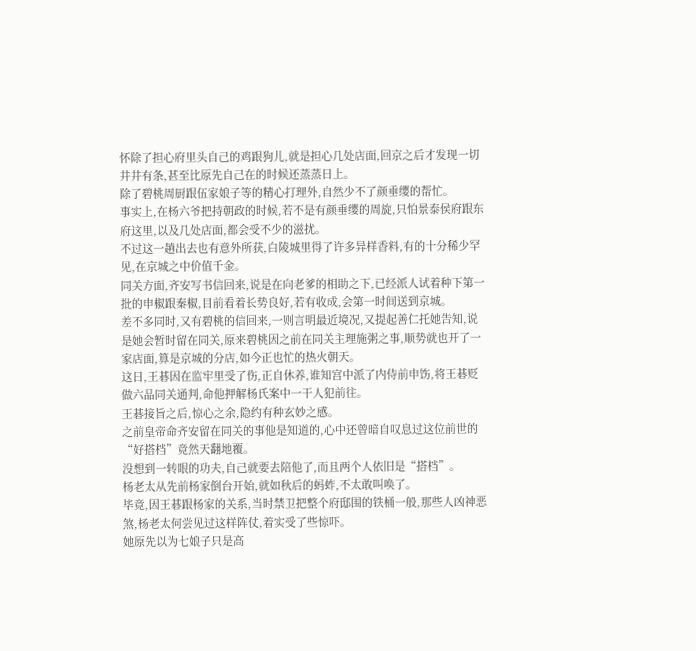怀除了担心府里头自己的鸡跟狗儿,就是担心几处店面,回京之后才发现一切井井有条,甚至比原先自己在的时候还蒸蒸日上。
除了碧桃周厨跟伍家娘子等的精心打理外,自然少不了颜垂缨的帮忙。
事实上,在杨六爷把持朝政的时候,若不是有颜垂缨的周旋,只怕景泰侯府跟东府这里,以及几处店面,都会受不少的滋扰。
不过这一趟出去也有意外所获,白陵城里得了许多异样香料,有的十分稀少罕见,在京城之中价值千金。
同关方面,齐安写书信回来,说是在向老爹的相助之下,已经派人试着种下第一批的申椒跟秦椒,目前看着长势良好,若有收成,会第一时间送到京城。
差不多同时,又有碧桃的信回来,一则言明最近境况,又提起善仁托她告知,说是她会暂时留在同关,原来碧桃因之前在同关主理施粥之事,顺势就也开了一家店面,算是京城的分店,如今正也忙的热火朝天。
这日,王碁因在监牢里受了伤,正自休养,谁知宫中派了内侍前申饬,将王碁贬做六品同关通判,命他押解杨氏案中一干人犯前往。
王碁接旨之后,惊心之余,隐约有种玄妙之感。
之前皇帝命齐安留在同关的事他是知道的,心中还曾暗自叹息过这位前世的“好搭档”竟然天翻地覆。
没想到一转眼的功夫,自己就要去陪他了,而且两个人依旧是“搭档”。
杨老太从先前杨家倒台开始,就如秋后的蚂蚱,不太敢叫唤了。
毕竟,因王碁跟杨家的关系,当时禁卫把整个府邸围的铁桶一般,那些人凶神恶煞,杨老太何尝见过这样阵仗,着实受了些惊吓。
她原先以为七娘子只是高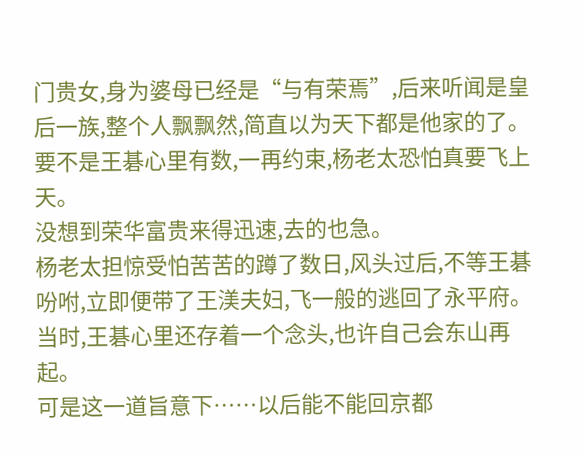门贵女,身为婆母已经是“与有荣焉”,后来听闻是皇后一族,整个人飘飘然,简直以为天下都是他家的了。
要不是王碁心里有数,一再约束,杨老太恐怕真要飞上天。
没想到荣华富贵来得迅速,去的也急。
杨老太担惊受怕苦苦的蹲了数日,风头过后,不等王碁吩咐,立即便带了王渼夫妇,飞一般的逃回了永平府。
当时,王碁心里还存着一个念头,也许自己会东山再起。
可是这一道旨意下……以后能不能回京都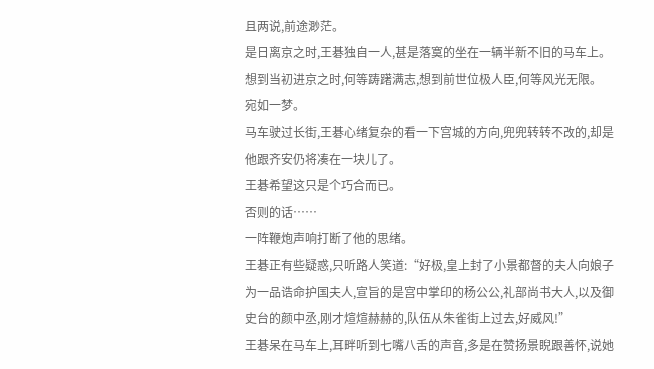且两说,前途渺茫。
是日离京之时,王碁独自一人,甚是落寞的坐在一辆半新不旧的马车上。
想到当初进京之时,何等踌躇满志,想到前世位极人臣,何等风光无限。
宛如一梦。
马车驶过长街,王碁心绪复杂的看一下宫城的方向,兜兜转转不改的,却是他跟齐安仍将凑在一块儿了。
王碁希望这只是个巧合而已。
否则的话……
一阵鞭炮声响打断了他的思绪。
王碁正有些疑惑,只听路人笑道:“好极,皇上封了小景都督的夫人向娘子为一品诰命护国夫人,宣旨的是宫中掌印的杨公公,礼部尚书大人,以及御史台的颜中丞,刚才煊煊赫赫的,队伍从朱雀街上过去,好威风!”
王碁呆在马车上,耳畔听到七嘴八舌的声音,多是在赞扬景睨跟善怀,说她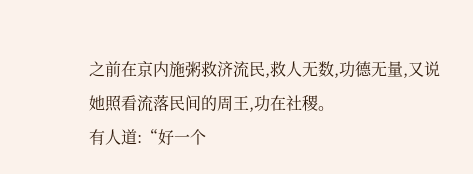之前在京内施粥救济流民,救人无数,功德无量,又说她照看流落民间的周王,功在社稷。
有人道:“好一个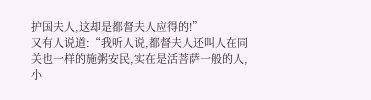护国夫人,这却是都督夫人应得的!”
又有人说道:“我听人说,都督夫人还叫人在同关也一样的施粥安民,实在是活菩萨一般的人,小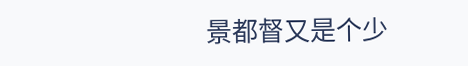景都督又是个少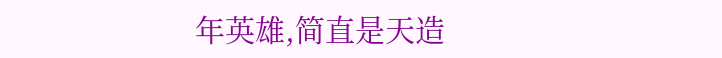年英雄,简直是天造